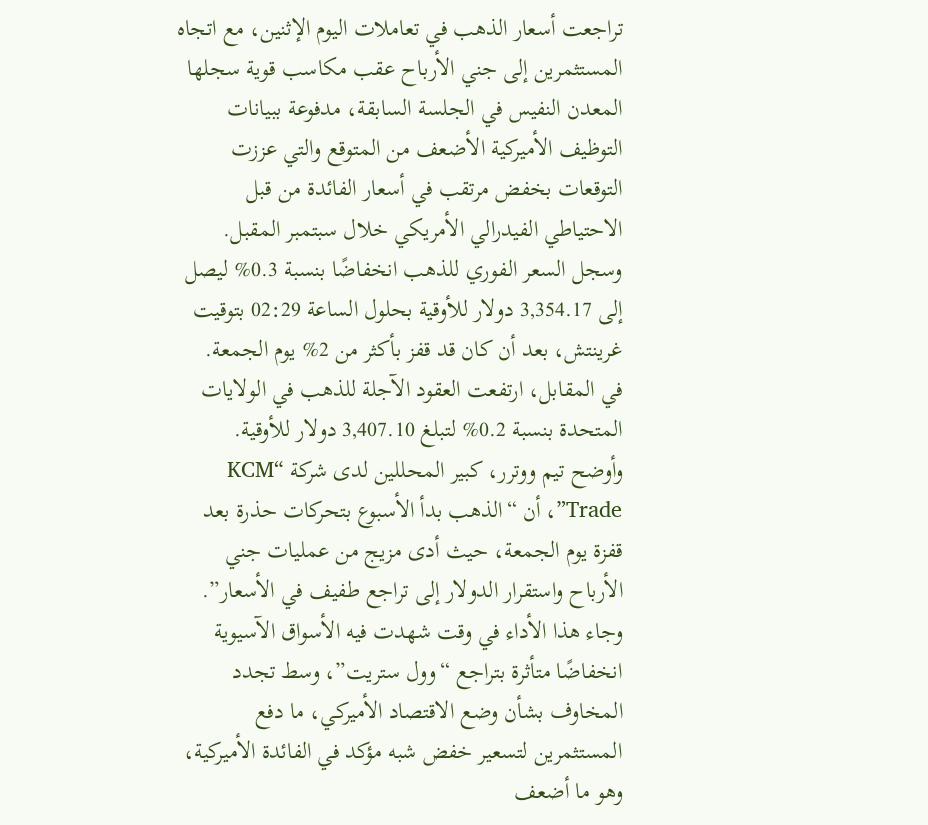تراجعت أسعار الذهب في تعاملات اليوم الإثنين، مع اتجاه المستثمرين إلى جني الأرباح عقب مكاسب قوية سجلها المعدن النفيس في الجلسة السابقة، مدفوعة ببيانات التوظيف الأميركية الأضعف من المتوقع والتي عززت التوقعات بخفض مرتقب في أسعار الفائدة من قبل الاحتياطي الفيدرالي الأمريكي خلال سبتمبر المقبل.
وسجل السعر الفوري للذهب انخفاضًا بنسبة 0.3% ليصل إلى 3,354.17 دولار للأوقية بحلول الساعة 02:29 بتوقيت غرينتش، بعد أن كان قد قفز بأكثر من 2% يوم الجمعة.
في المقابل، ارتفعت العقود الآجلة للذهب في الولايات المتحدة بنسبة 0.2% لتبلغ 3,407.10 دولار للأوقية.
وأوضح تيم ووترر، كبير المحللين لدى شركة “KCM Trade”، أن “الذهب بدأ الأسبوع بتحركات حذرة بعد قفزة يوم الجمعة، حيث أدى مزيج من عمليات جني الأرباح واستقرار الدولار إلى تراجع طفيف في الأسعار”.
وجاء هذا الأداء في وقت شهدت فيه الأسواق الآسيوية انخفاضًا متأثرة بتراجع “وول ستريت”، وسط تجدد المخاوف بشأن وضع الاقتصاد الأميركي، ما دفع المستثمرين لتسعير خفض شبه مؤكد في الفائدة الأميركية، وهو ما أضعف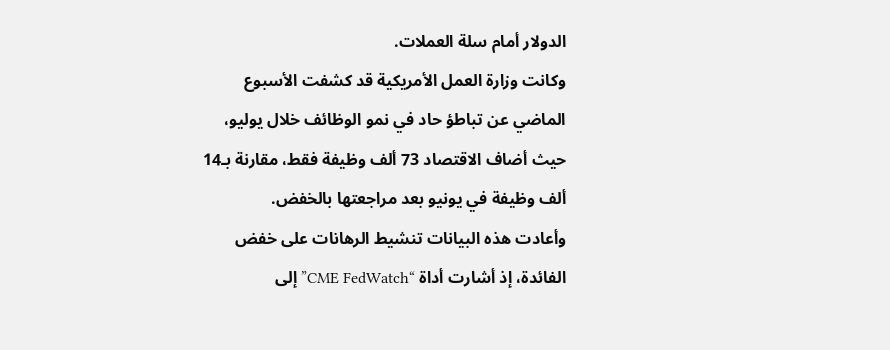الدولار أمام سلة العملات.
وكانت وزارة العمل الأمريكية قد كشفت الأسبوع الماضي عن تباطؤ حاد في نمو الوظائف خلال يوليو، حيث أضاف الاقتصاد 73 ألف وظيفة فقط، مقارنة بـ14 ألف وظيفة في يونيو بعد مراجعتها بالخفض.
وأعادت هذه البيانات تنشيط الرهانات على خفض الفائدة، إذ أشارت أداة “CME FedWatch” إلى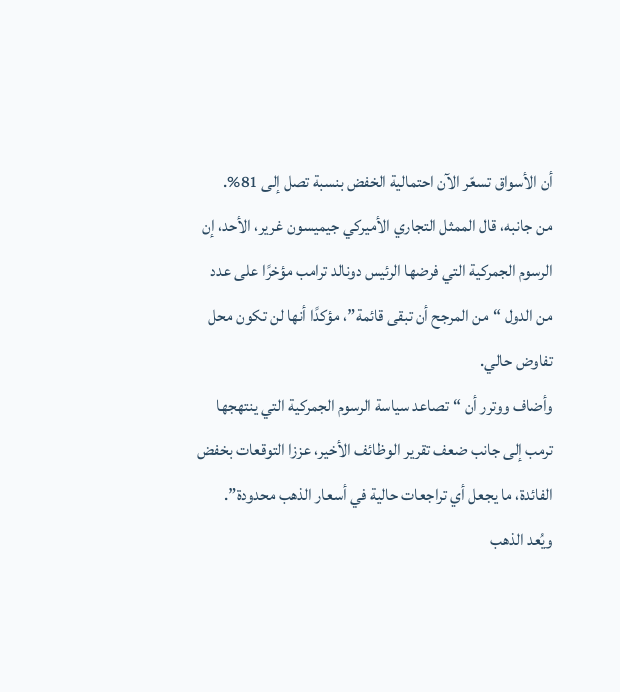أن الأسواق تسعّر الآن احتمالية الخفض بنسبة تصل إلى 81%.
من جانبه، قال الممثل التجاري الأميركي جيميسون غرير، الأحد، إن الرسوم الجمركية التي فرضها الرئيس دونالد ترامب مؤخرًا على عدد من الدول “من المرجح أن تبقى قائمة”، مؤكدًا أنها لن تكون محل تفاوض حالي.
وأضاف ووترر أن “تصاعد سياسة الرسوم الجمركية التي ينتهجها ترمب إلى جانب ضعف تقرير الوظائف الأخير، عززا التوقعات بخفض الفائدة، ما يجعل أي تراجعات حالية في أسعار الذهب محدودة”.
ويُعد الذهب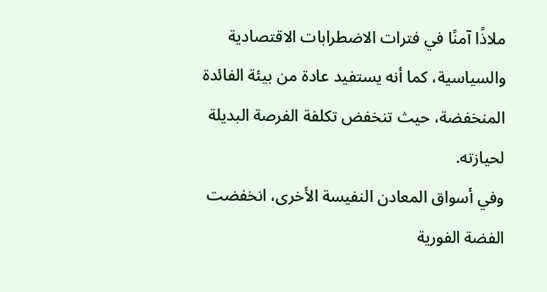ملاذًا آمنًا في فترات الاضطرابات الاقتصادية والسياسية، كما أنه يستفيد عادة من بيئة الفائدة المنخفضة، حيث تنخفض تكلفة الفرصة البديلة لحيازته.
وفي أسواق المعادن النفيسة الأخرى، انخفضت الفضة الفورية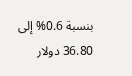بنسبة 0.6% إلى 36.80 دولار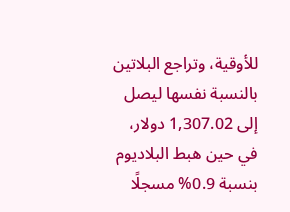للأوقية، وتراجع البلاتين بالنسبة نفسها ليصل إلى 1,307.02 دولار، في حين هبط البلاديوم بنسبة 0.9% مسجلًا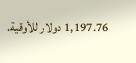1,197.76 دولار للأوقية.